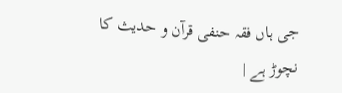جی ہاں فقہ حنفی قرآن و حدیث کا نچوڑ ہے |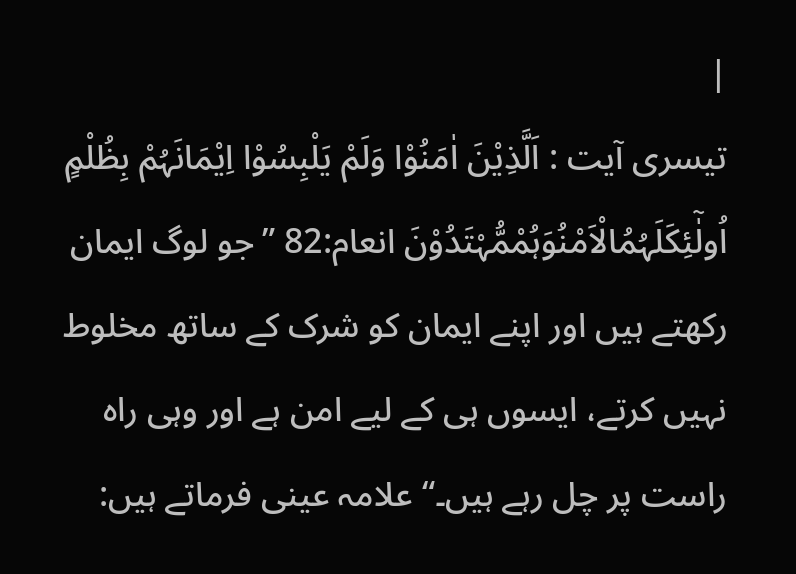|
تیسری آیت : اَلَّذِیْنَ اٰمَنُوْا وَلَمْ یَلْبِسُوْا اِیْمَانَہُمْ بِظُلْمٍ اُولٰٓئِکَلَہُمُالْاَمْنُوَہُمْمُّہْتَدُوْنَ انعام:82 ”جو لوگ ایمان رکھتے ہیں اور اپنے ایمان کو شرک کے ساتھ مخلوط نہیں کرتے، ایسوں ہی کے لیے امن ہے اور وہی راہ راست پر چل رہے ہیں۔“ علامہ عینی فرماتے ہیں: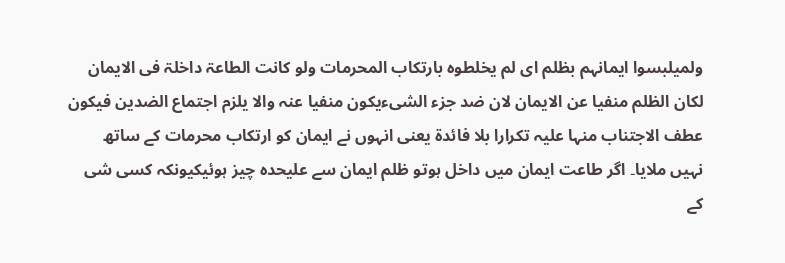ولمیلبسوا ایمانہم بظلم ای لم یخلطوہ بارتکاب المحرمات ولو کانت الطاعۃ داخلۃ فی الایمان لکان الظلم منفیا عن الایمان لان ضد جزء الشیءیکون منفیا عنہ والا یلزم اجتماع الضدین فیکون عطف الاجتناب منہا علیہ تکرارا بلا فائدۃ یعنی انہوں نے ایمان کو ارتکاب محرمات کے ساتھ نہیں ملایا۔ اگر طاعت ایمان میں داخل ہوتو ظلم ایمان سے علیحدہ چیز ہوئیکیونکہ کسی شی کے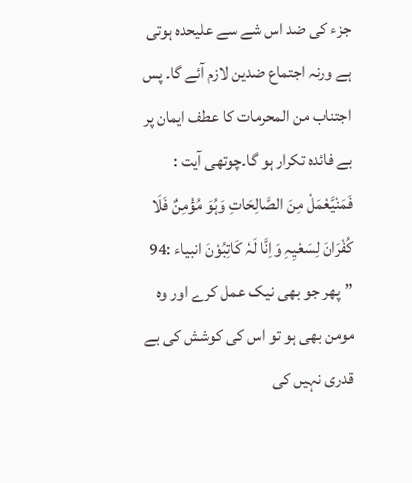جزء کی ضد اس شے سے علیحدہ ہوتی ہے ورنہ اجتماع ضدین لازم آئے گا۔ پس اجتناب من المحرمات کا عطف ایمان پر بے فائدہ تکرار ہو گا۔چوتھی آیت : فَمَنْیَّعْمَلْ مِنَ الصَّالِحَاتِ وَہُوَ مُؤْمِنٌ فَلَا کُفْرَانَ لِسَعْیِہِ وَاِنَّا لَہٗ کَاتِبُوْنَ انبیاء :94 ”پھر جو بھی نیک عمل کرے اور وہ مومن بھی ہو تو اس کی کوشش کی بے قدری نہیں کی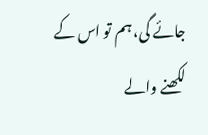جائے گی، ہم تو اس کے لکھنے والے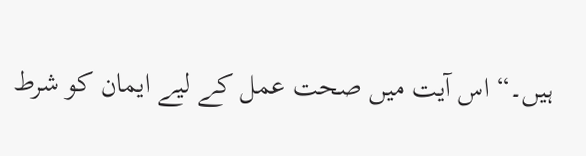ہیں۔“ اس آیت میں صحت عمل کے لیے ایمان کو شرط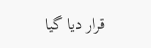قرار دیا گیا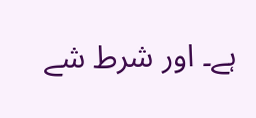ہے۔ اور شرط شے